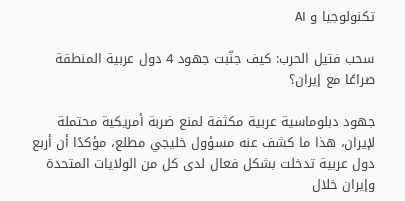تكنولوجيا و AI

سحب فتيل الحرب: كيف جنّبت جهود 4 دول عربية المنطقة صراعًا مع إيران؟

جهود دبلوماسية عربية مكثفة لمنع ضربة أمريكية محتملة لإيران، هذا ما كشف عنه مسؤول خليجي مطلع، مؤكدًا أن أربع دول عربية تدخلت بشكل فعال لدى كل من الولايات المتحدة وإيران خلال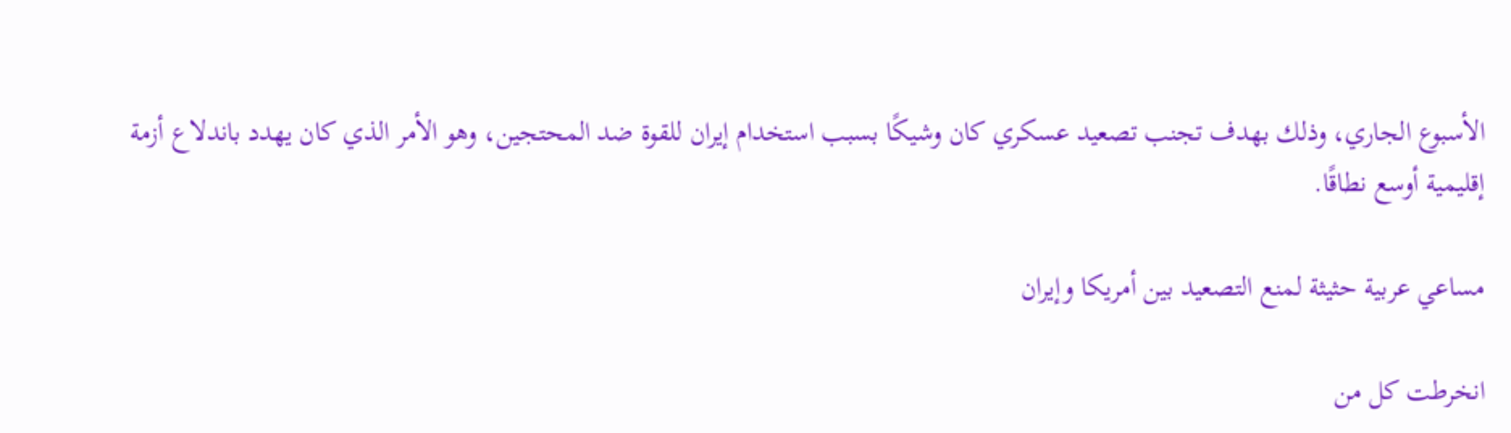الأسبوع الجاري، وذلك بهدف تجنب تصعيد عسكري كان وشيكًا بسبب استخدام إيران للقوة ضد المحتجين، وهو الأمر الذي كان يهدد باندلاع أزمة إقليمية أوسع نطاقًا.

مساعي عربية حثيثة لمنع التصعيد بين أمريكا وإيران

انخرطت كل من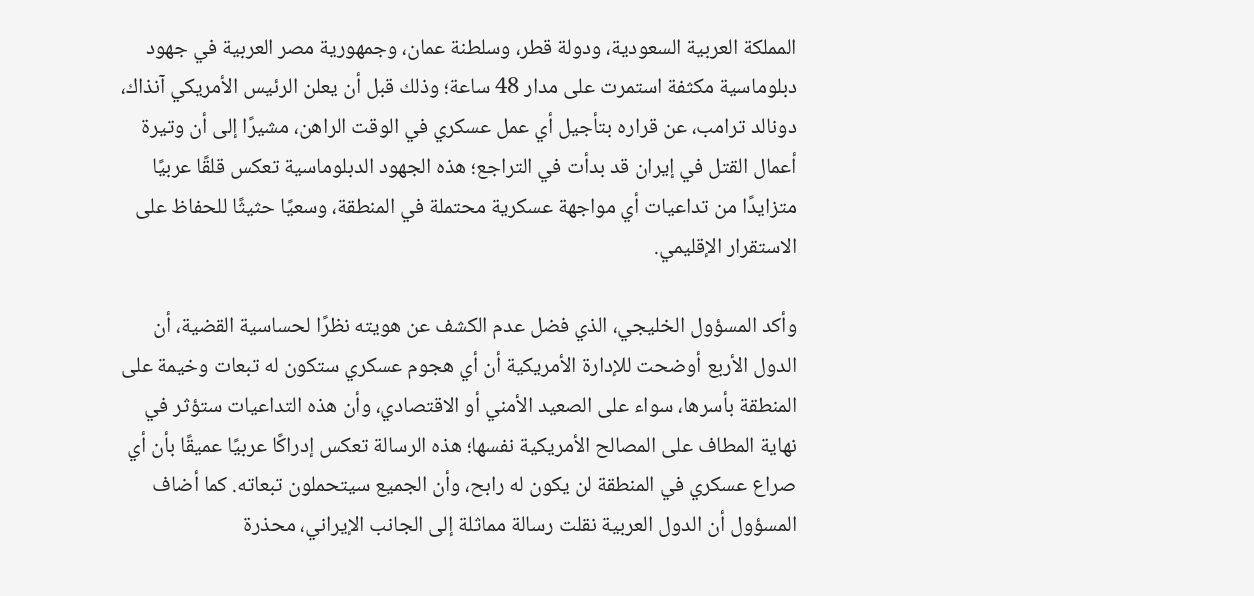المملكة العربية السعودية، ودولة قطر، وسلطنة عمان، وجمهورية مصر العربية في جهود دبلوماسية مكثفة استمرت على مدار 48 ساعة؛ وذلك قبل أن يعلن الرئيس الأمريكي آنذاك، دونالد ترامب، عن قراره بتأجيل أي عمل عسكري في الوقت الراهن، مشيرًا إلى أن وتيرة أعمال القتل في إيران قد بدأت في التراجع؛ هذه الجهود الدبلوماسية تعكس قلقًا عربيًا متزايدًا من تداعيات أي مواجهة عسكرية محتملة في المنطقة، وسعيًا حثيثًا للحفاظ على الاستقرار الإقليمي.

وأكد المسؤول الخليجي، الذي فضل عدم الكشف عن هويته نظرًا لحساسية القضية، أن الدول الأربع أوضحت للإدارة الأمريكية أن أي هجوم عسكري ستكون له تبعات وخيمة على المنطقة بأسرها، سواء على الصعيد الأمني أو الاقتصادي، وأن هذه التداعيات ستؤثر في نهاية المطاف على المصالح الأمريكية نفسها؛ هذه الرسالة تعكس إدراكًا عربيًا عميقًا بأن أي صراع عسكري في المنطقة لن يكون له رابح، وأن الجميع سيتحملون تبعاته. كما أضاف المسؤول أن الدول العربية نقلت رسالة مماثلة إلى الجانب الإيراني، محذرة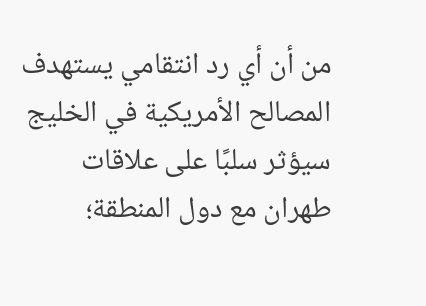من أن أي رد انتقامي يستهدف المصالح الأمريكية في الخليج سيؤثر سلبًا على علاقات طهران مع دول المنطقة؛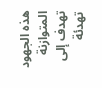هذه الجهود المتوازنة تهدف إلى تهدئة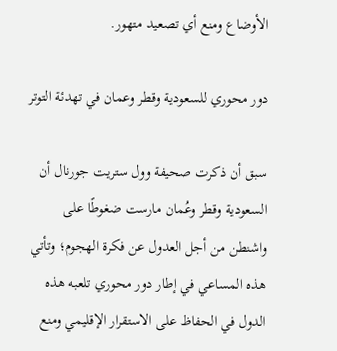الأوضاع ومنع أي تصعيد متهور.

دور محوري للسعودية وقطر وعمان في تهدئة التوتر

سبق أن ذكرت صحيفة وول ستريت جورنال أن السعودية وقطر وعُمان مارست ضغوطًا على واشنطن من أجل العدول عن فكرة الهجوم؛ وتأتي هذه المساعي في إطار دور محوري تلعبه هذه الدول في الحفاظ على الاستقرار الإقليمي ومنع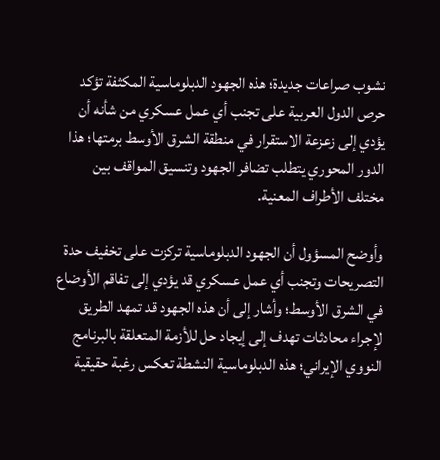نشوب صراعات جديدة؛ هذه الجهود الدبلوماسية المكثفة تؤكد حرص الدول العربية على تجنب أي عمل عسكري من شأنه أن يؤدي إلى زعزعة الاستقرار في منطقة الشرق الأوسط برمتها؛ هذا الدور المحوري يتطلب تضافر الجهود وتنسيق المواقف بين مختلف الأطراف المعنية.

وأوضح المسؤول أن الجهود الدبلوماسية تركزت على تخفيف حدة التصريحات وتجنب أي عمل عسكري قد يؤدي إلى تفاقم الأوضاع في الشرق الأوسط؛ وأشار إلى أن هذه الجهود قد تمهد الطريق لإجراء محادثات تهدف إلى إيجاد حل للأزمة المتعلقة بالبرنامج النووي الإيراني؛ هذه الدبلوماسية النشطة تعكس رغبة حقيقية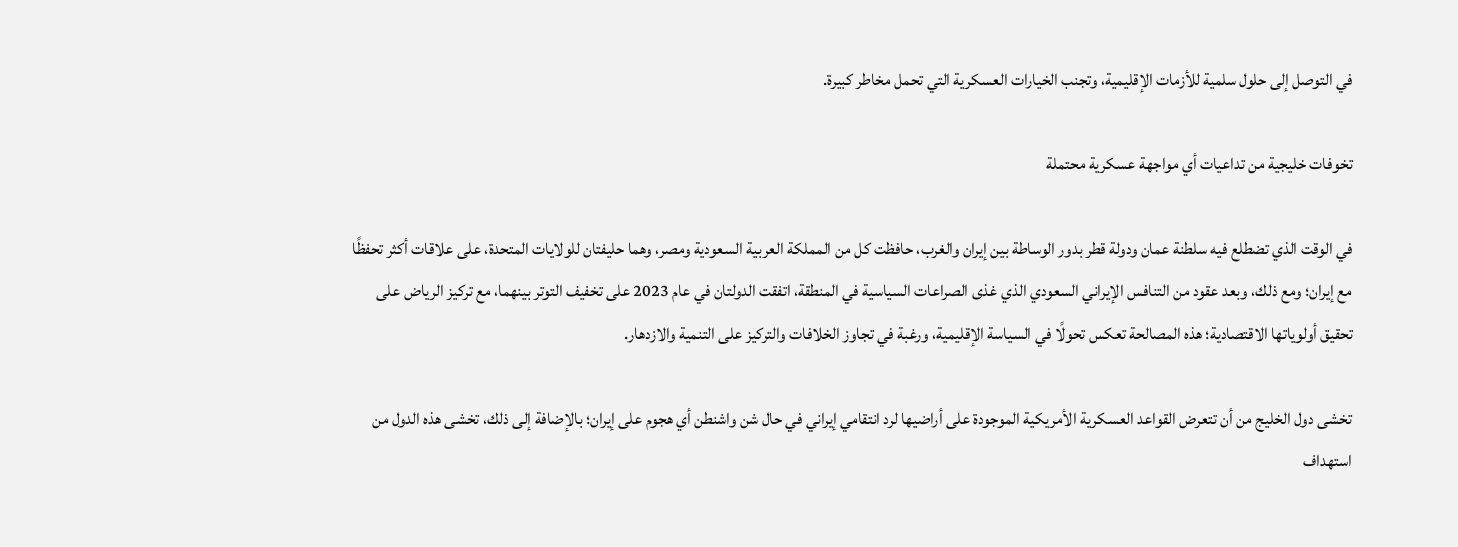في التوصل إلى حلول سلمية للأزمات الإقليمية، وتجنب الخيارات العسكرية التي تحمل مخاطر كبيرة.

تخوفات خليجية من تداعيات أي مواجهة عسكرية محتملة

في الوقت الذي تضطلع فيه سلطنة عمان ودولة قطر بدور الوساطة بين إيران والغرب، حافظت كل من المملكة العربية السعودية ومصر، وهما حليفتان للولايات المتحدة، على علاقات أكثر تحفظًا مع إيران؛ ومع ذلك، وبعد عقود من التنافس الإيراني السعودي الذي غذى الصراعات السياسية في المنطقة، اتفقت الدولتان في عام 2023 على تخفيف التوتر بينهما، مع تركيز الرياض على تحقيق أولوياتها الاقتصادية؛ هذه المصالحة تعكس تحولًا في السياسة الإقليمية، ورغبة في تجاوز الخلافات والتركيز على التنمية والازدهار.

تخشى دول الخليج من أن تتعرض القواعد العسكرية الأمريكية الموجودة على أراضيها لرد انتقامي إيراني في حال شن واشنطن أي هجوم على إيران؛ بالإضافة إلى ذلك، تخشى هذه الدول من استهداف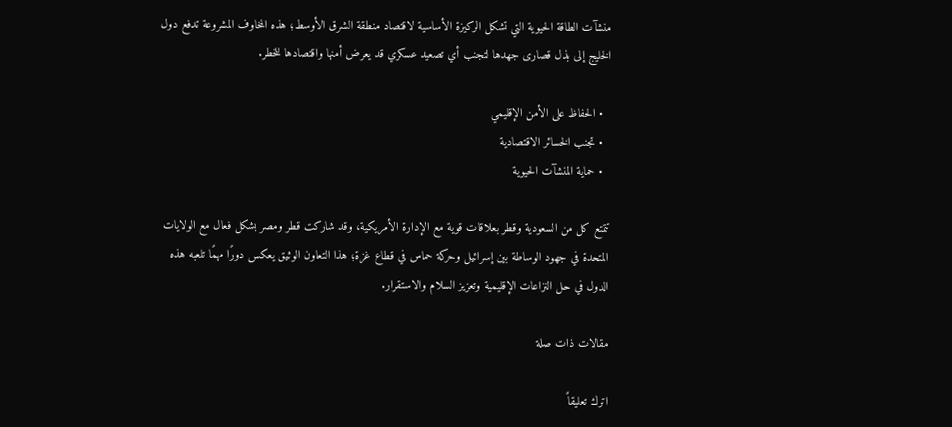منشآت الطاقة الحيوية التي تشكل الركيزة الأساسية لاقتصاد منطقة الشرق الأوسط؛ هذه المخاوف المشروعة تدفع دول الخليج إلى بذل قصارى جهدها لتجنب أي تصعيد عسكري قد يعرض أمنها واقتصادها للخطر.

  • الحفاظ على الأمن الإقليمي
  • تجنب الخسائر الاقتصادية
  • حماية المنشآت الحيوية

تتمتع كل من السعودية وقطر بعلاقات قوية مع الإدارة الأمريكية، وقد شاركت قطر ومصر بشكل فعال مع الولايات المتحدة في جهود الوساطة بين إسرائيل وحركة حماس في قطاع غزة؛ هذا التعاون الوثيق يعكس دورًا مهمًا تلعبه هذه الدول في حل النزاعات الإقليمية وتعزيز السلام والاستقرار.

مقالات ذات صلة

اترك تعليقاً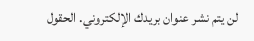لن يتم نشر عنوان بريدك الإلكتروني. الحقول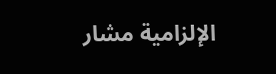الإلزامية مشار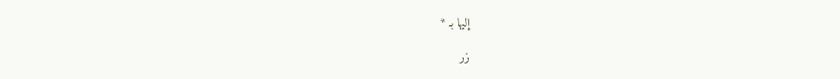إليها بـ *

زر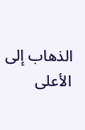الذهاب إلى الأعلى